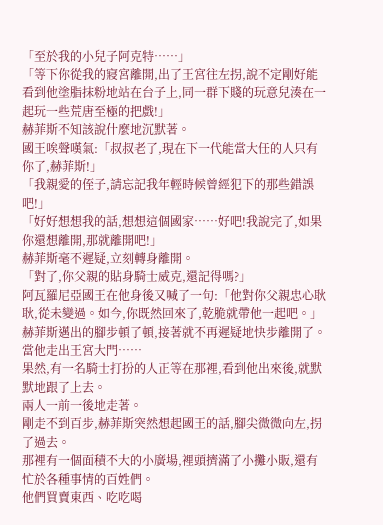「至於我的小兒子阿克特……」
「等下你從我的寢宮離開,出了王宮往左拐,說不定剛好能看到他塗脂抹粉地站在台子上,同一群下賤的玩意兒湊在一起玩一些荒唐至極的把戲!」
赫菲斯不知該說什麼地沉默著。
國王唉聲嘆氣:「叔叔老了,現在下一代能當大任的人只有你了,赫菲斯!」
「我親愛的侄子,請忘記我年輕時候曾經犯下的那些錯誤吧!」
「好好想想我的話,想想這個國家……好吧!我說完了,如果你還想離開,那就離開吧!」
赫菲斯毫不遲疑,立刻轉身離開。
「對了,你父親的貼身騎士威克,還記得嗎?」
阿瓦羅尼亞國王在他身後又喊了一句:「他對你父親忠心耿耿,從未變過。如今,你既然回來了,乾脆就帶他一起吧。」
赫菲斯邁出的腳步頓了頓,接著就不再遲疑地快步離開了。
當他走出王宮大門……
果然,有一名騎士打扮的人正等在那裡,看到他出來後,就默默地跟了上去。
兩人一前一後地走著。
剛走不到百步,赫菲斯突然想起國王的話,腳尖微微向左,拐了過去。
那裡有一個面積不大的小廣場,裡頭擠滿了小攤小販,還有忙於各種事情的百姓們。
他們買賣東西、吃吃喝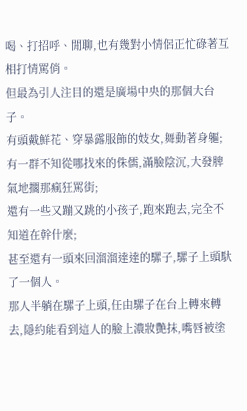喝、打招呼、閒聊,也有幾對小情侶正忙碌著互相打情罵俏。
但最為引人注目的還是廣場中央的那個大台子。
有頭戴鮮花、穿暴露服飾的妓女,舞動著身軀;
有一群不知從哪找來的侏儒,滿臉陰沉,大發脾氣地擱那瘋狂罵街;
還有一些又蹦又跳的小孩子,跑來跑去,完全不知道在幹什麼;
甚至還有一頭來回溜溜達達的騾子,騾子上頭馱了一個人。
那人半躺在騾子上頭,任由騾子在台上轉來轉去,隱約能看到這人的臉上濃妝艷抹,嘴唇被塗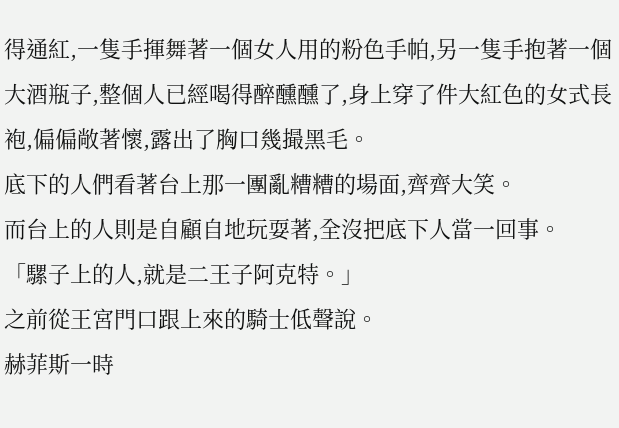得通紅,一隻手揮舞著一個女人用的粉色手帕,另一隻手抱著一個大酒瓶子,整個人已經喝得醉醺醺了,身上穿了件大紅色的女式長袍,偏偏敞著懷,露出了胸口幾撮黑毛。
底下的人們看著台上那一團亂糟糟的場面,齊齊大笑。
而台上的人則是自顧自地玩耍著,全沒把底下人當一回事。
「騾子上的人,就是二王子阿克特。」
之前從王宮門口跟上來的騎士低聲說。
赫菲斯一時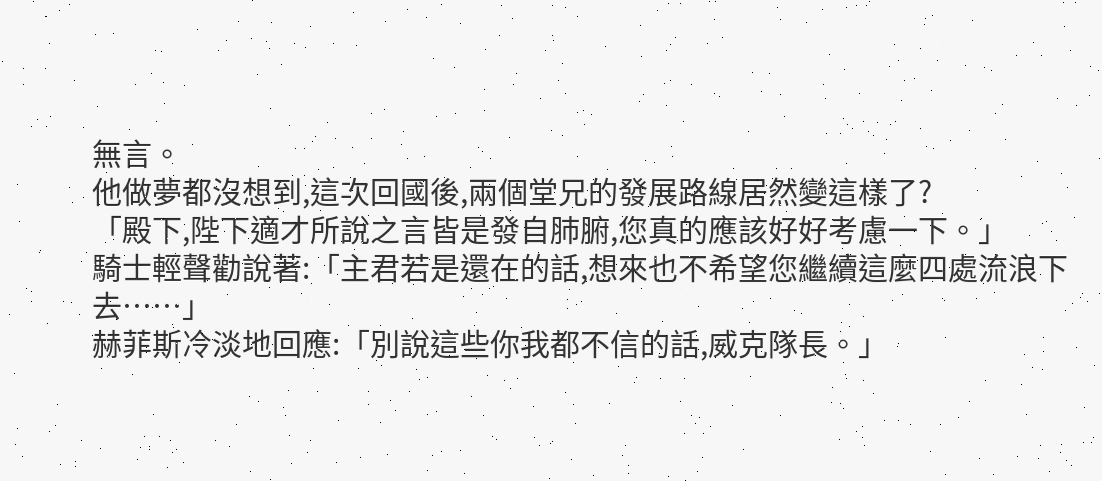無言。
他做夢都沒想到,這次回國後,兩個堂兄的發展路線居然變這樣了?
「殿下,陛下適才所說之言皆是發自肺腑,您真的應該好好考慮一下。」
騎士輕聲勸說著:「主君若是還在的話,想來也不希望您繼續這麼四處流浪下去……」
赫菲斯冷淡地回應:「別說這些你我都不信的話,威克隊長。」